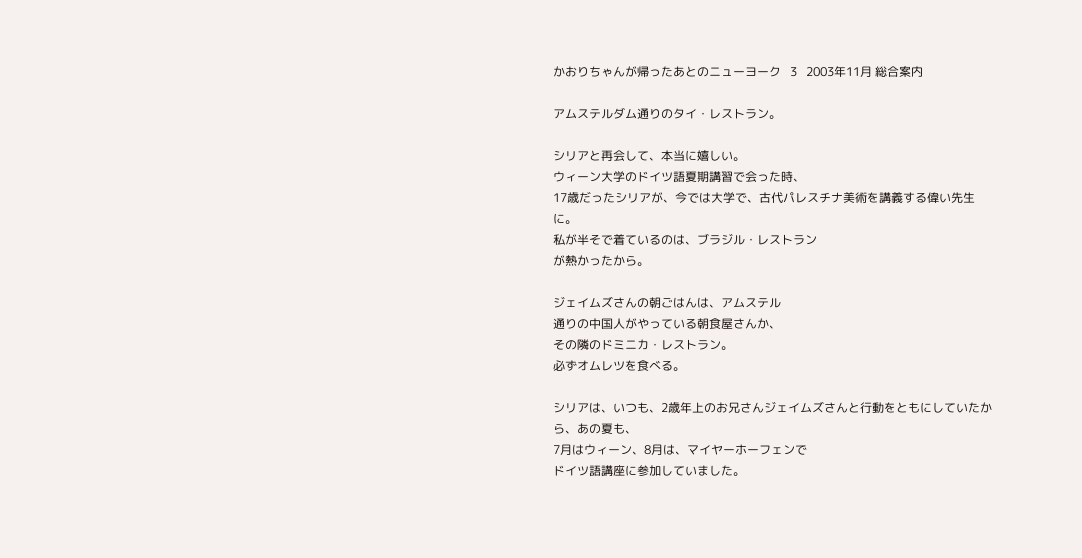かおりちゃんが帰ったあとのニューヨーク   3   2003年11月 総合案内

アムステルダム通りのタイ・レストラン。

シリアと再会して、本当に嬉しい。
ウィーン大学のドイツ語夏期講習で会った時、
17歳だったシリアが、今では大学で、古代パレスチナ美術を講義する偉い先生に。
私が半そで着ているのは、ブラジル・レストラン
が熱かったから。

ジェイムズさんの朝ごはんは、アムステル
通りの中国人がやっている朝食屋さんか、
その隣のドミニカ・レストラン。
必ずオムレツを食べる。

シリアは、いつも、2歳年上のお兄さんジェイムズさんと行動をともにしていたから、あの夏も、
7月はウィーン、8月は、マイヤーホーフェンで
ドイツ語講座に参加していました。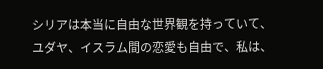シリアは本当に自由な世界観を持っていて、
ユダヤ、イスラム間の恋愛も自由で、私は、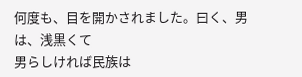何度も、目を開かされました。曰く、男は、浅黒くて
男らしければ民族は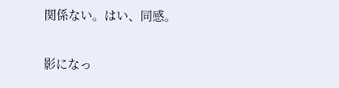関係ない。はい、同感。

影になっ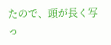たので、頭が長く写っ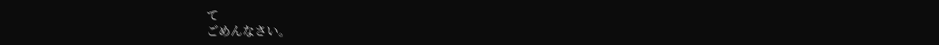て
ごめんなさい。